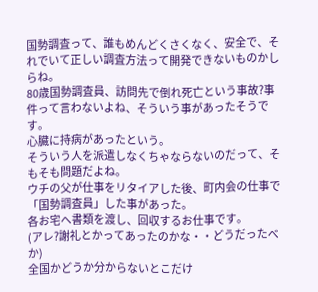国勢調査って、誰もめんどくさくなく、安全で、それでいて正しい調査方法って開発できないものかしらね。
80歳国勢調査員、訪問先で倒れ死亡という事故?事件って言わないよね、そういう事があったそうです。
心臓に持病があったという。
そういう人を派遣しなくちゃならないのだって、そもそも問題だよね。
ウチの父が仕事をリタイアした後、町内会の仕事で「国勢調査員」した事があった。
各お宅へ書類を渡し、回収するお仕事です。
(アレ?謝礼とかってあったのかな・・どうだったべか)
全国かどうか分からないとこだけ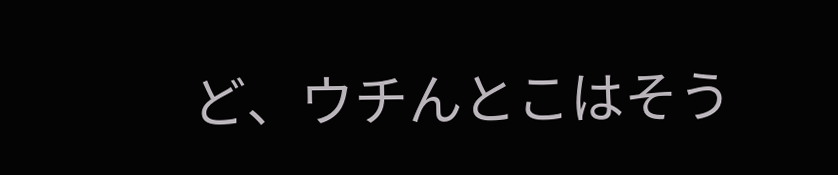ど、ウチんとこはそう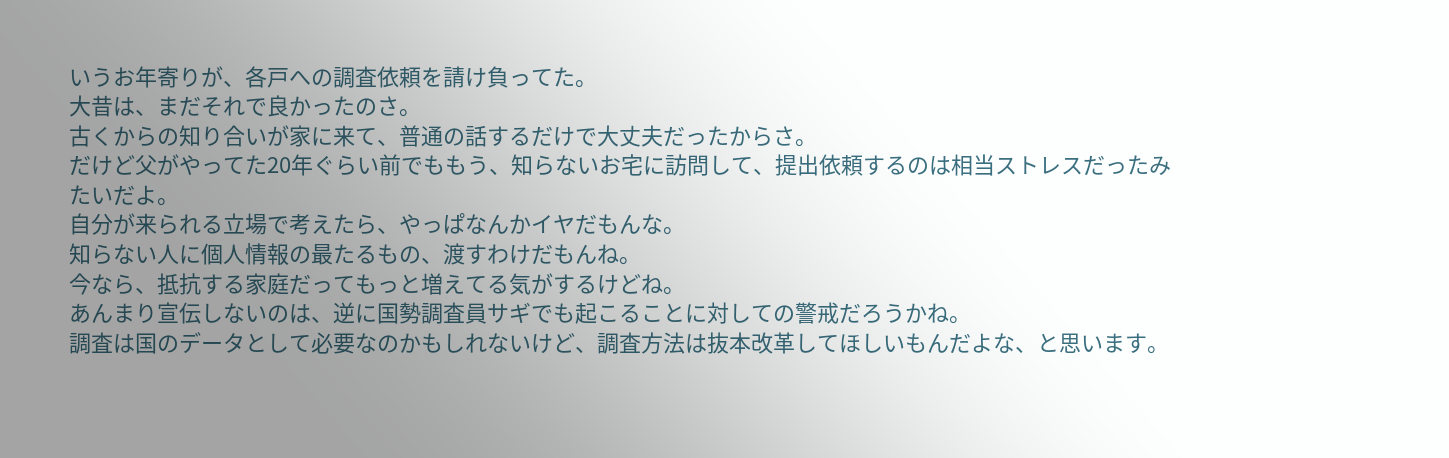いうお年寄りが、各戸への調査依頼を請け負ってた。
大昔は、まだそれで良かったのさ。
古くからの知り合いが家に来て、普通の話するだけで大丈夫だったからさ。
だけど父がやってた20年ぐらい前でももう、知らないお宅に訪問して、提出依頼するのは相当ストレスだったみたいだよ。
自分が来られる立場で考えたら、やっぱなんかイヤだもんな。
知らない人に個人情報の最たるもの、渡すわけだもんね。
今なら、抵抗する家庭だってもっと増えてる気がするけどね。
あんまり宣伝しないのは、逆に国勢調査員サギでも起こることに対しての警戒だろうかね。
調査は国のデータとして必要なのかもしれないけど、調査方法は抜本改革してほしいもんだよな、と思います。